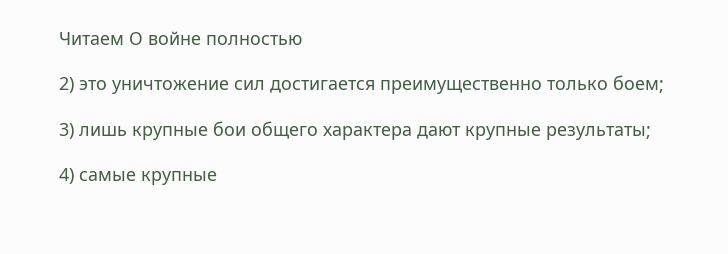Читаем О войне полностью

2) это уничтожение сил достигается преимущественно только боем;

3) лишь крупные бои общего характера дают крупные результаты;

4) самые крупные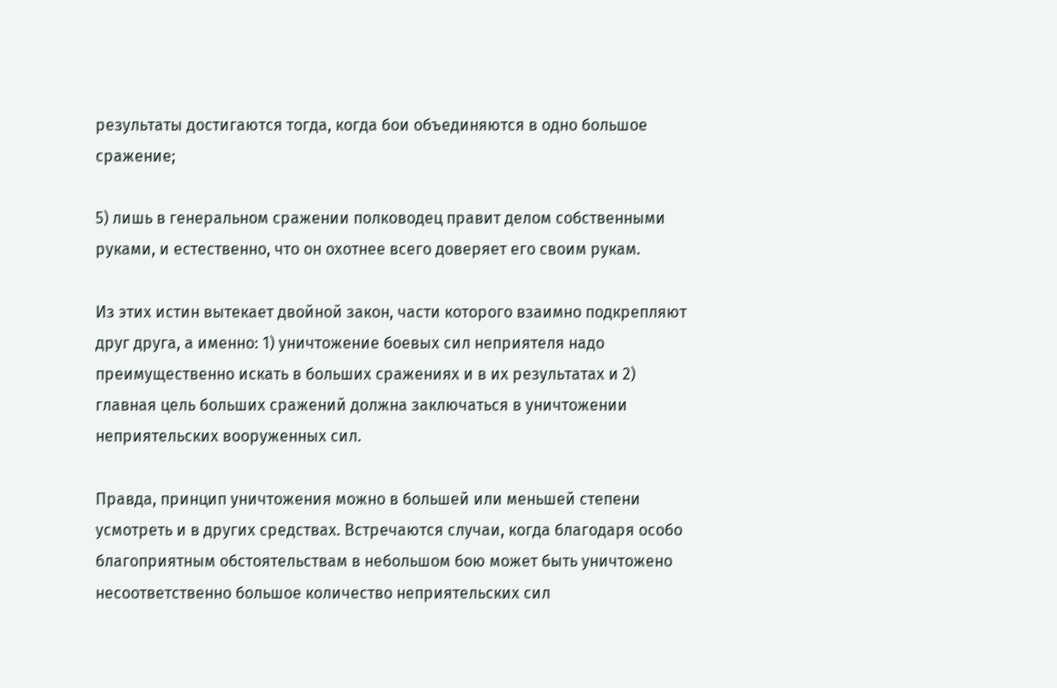результаты достигаются тогда, когда бои объединяются в одно большое сражение;

5) лишь в генеральном сражении полководец правит делом собственными руками, и естественно, что он охотнее всего доверяет его своим рукам.

Из этих истин вытекает двойной закон, части которого взаимно подкрепляют друг друга, а именно: 1) уничтожение боевых сил неприятеля надо преимущественно искать в больших сражениях и в их результатах и 2) главная цель больших сражений должна заключаться в уничтожении неприятельских вооруженных сил.

Правда, принцип уничтожения можно в большей или меньшей степени усмотреть и в других средствах. Встречаются случаи, когда благодаря особо благоприятным обстоятельствам в небольшом бою может быть уничтожено несоответственно большое количество неприятельских сил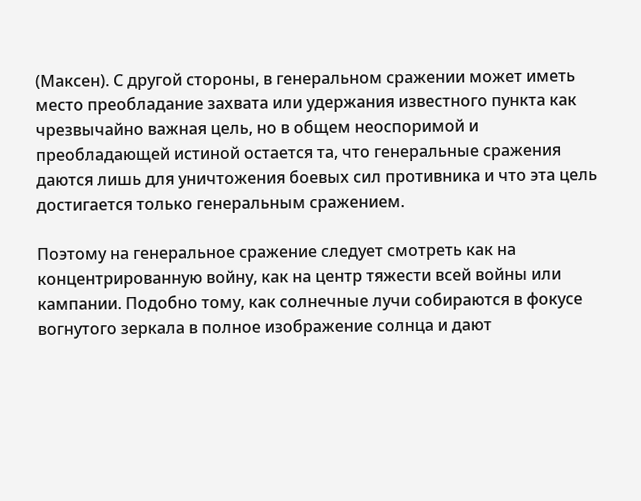(Максен). С другой стороны, в генеральном сражении может иметь место преобладание захвата или удержания известного пункта как чрезвычайно важная цель, но в общем неоспоримой и преобладающей истиной остается та, что генеральные сражения даются лишь для уничтожения боевых сил противника и что эта цель достигается только генеральным сражением.

Поэтому на генеральное сражение следует смотреть как на концентрированную войну, как на центр тяжести всей войны или кампании. Подобно тому, как солнечные лучи собираются в фокусе вогнутого зеркала в полное изображение солнца и дают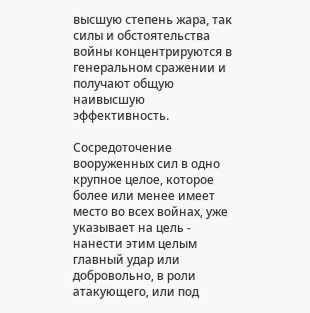высшую степень жара, так силы и обстоятельства войны концентрируются в генеральном сражении и получают общую наивысшую эффективность.

Сосредоточение вооруженных сил в одно крупное целое, которое более или менее имеет место во всех войнах, уже указывает на цель - нанести этим целым главный удар или добровольно, в роли атакующего, или под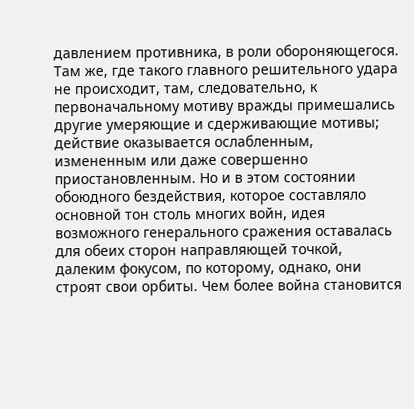давлением противника, в роли обороняющегося. Там же, где такого главного решительного удара не происходит, там, следовательно, к первоначальному мотиву вражды примешались другие умеряющие и сдерживающие мотивы; действие оказывается ослабленным, измененным или даже совершенно приостановленным. Но и в этом состоянии обоюдного бездействия, которое составляло основной тон столь многих войн, идея возможного генерального сражения оставалась для обеих сторон направляющей точкой, далеким фокусом, по которому, однако, они строят свои орбиты. Чем более война становится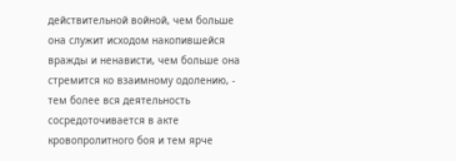действительной войной, чем больше она служит исходом накопившейся вражды и ненависти, чем больше она стремится ко взаимному одолению, - тем более вся деятельность сосредоточивается в акте кровопролитного боя и тем ярче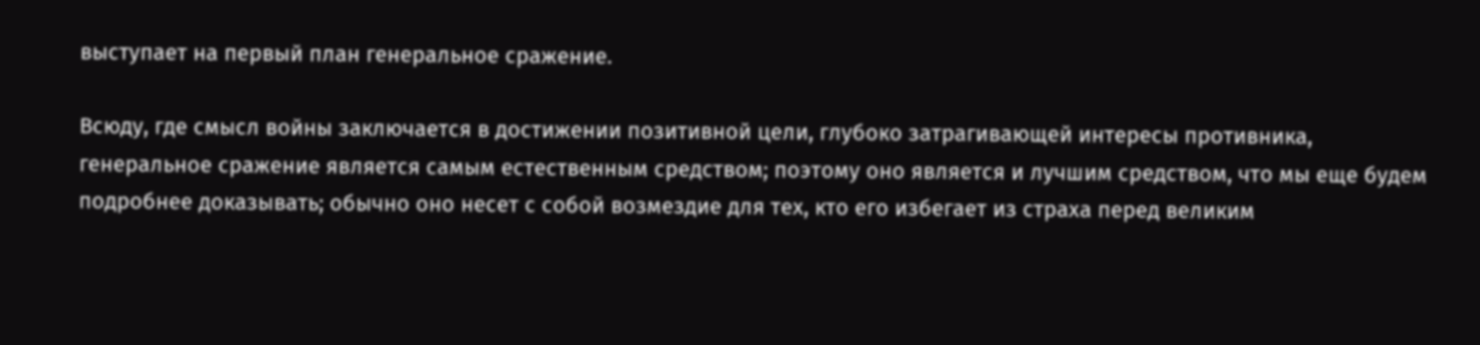выступает на первый план генеральное сражение.

Всюду, где смысл войны заключается в достижении позитивной цели, глубоко затрагивающей интересы противника, генеральное сражение является самым естественным средством; поэтому оно является и лучшим средством, что мы еще будем подробнее доказывать; обычно оно несет с собой возмездие для тех, кто его избегает из страха перед великим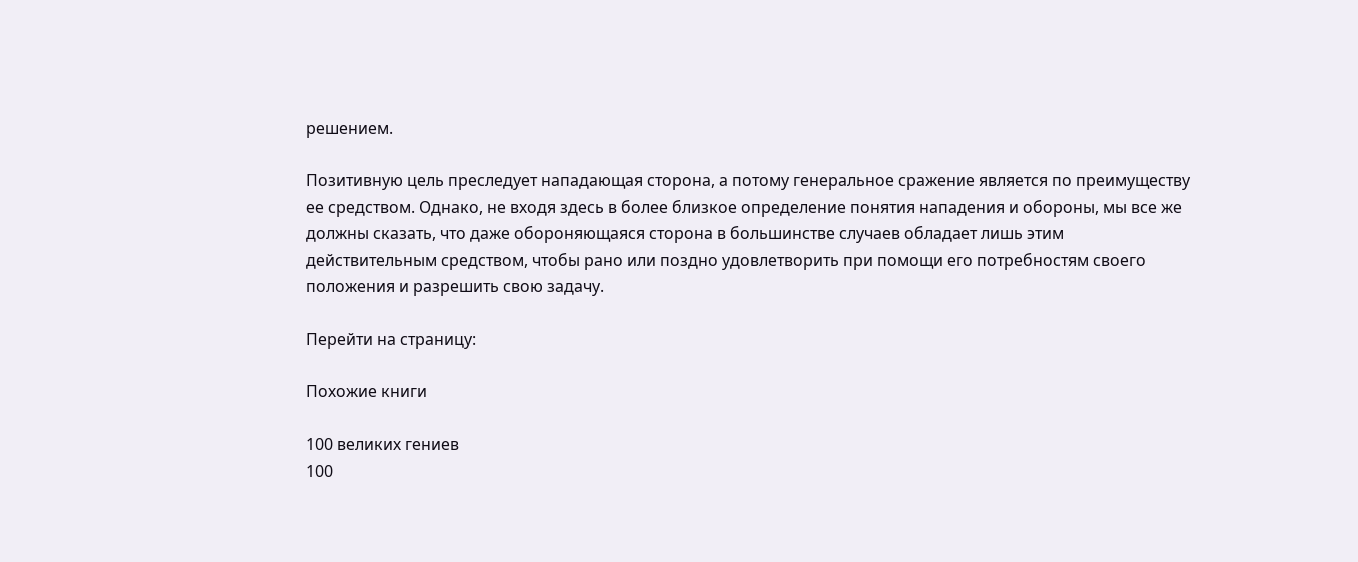решением.

Позитивную цель преследует нападающая сторона, а потому генеральное сражение является по преимуществу ее средством. Однако, не входя здесь в более близкое определение понятия нападения и обороны, мы все же должны сказать, что даже обороняющаяся сторона в большинстве случаев обладает лишь этим действительным средством, чтобы рано или поздно удовлетворить при помощи его потребностям своего положения и разрешить свою задачу.

Перейти на страницу:

Похожие книги

100 великих гениев
100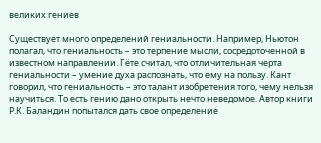великих гениев

Существует много определений гениальности. Например, Ньютон полагал, что гениальность – это терпение мысли, сосредоточенной в известном направлении. Гёте считал, что отличительная черта гениальности – умение духа распознать, что ему на пользу. Кант говорил, что гениальность – это талант изобретения того, чему нельзя научиться. То есть гению дано открыть нечто неведомое. Автор книги Р.К. Баландин попытался дать свое определение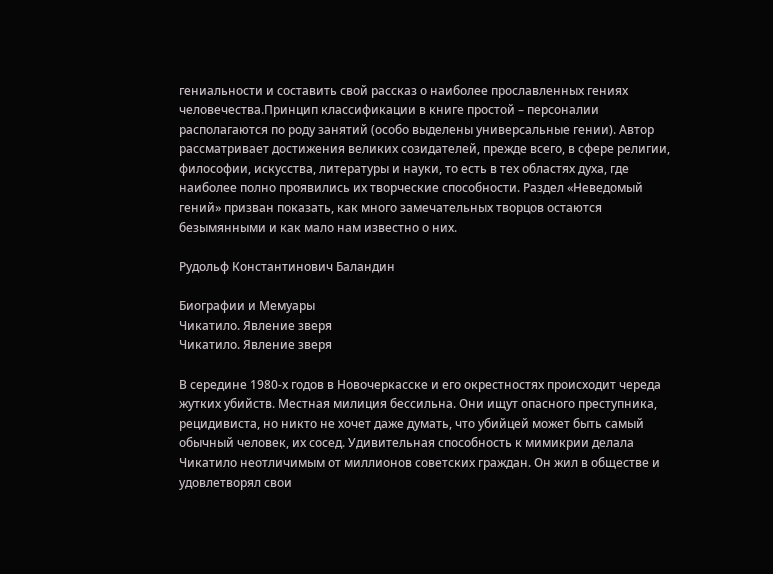гениальности и составить свой рассказ о наиболее прославленных гениях человечества.Принцип классификации в книге простой – персоналии располагаются по роду занятий (особо выделены универсальные гении). Автор рассматривает достижения великих созидателей, прежде всего, в сфере религии, философии, искусства, литературы и науки, то есть в тех областях духа, где наиболее полно проявились их творческие способности. Раздел «Неведомый гений» призван показать, как много замечательных творцов остаются безымянными и как мало нам известно о них.

Рудольф Константинович Баландин

Биографии и Мемуары
Чикатило. Явление зверя
Чикатило. Явление зверя

В середине 1980-х годов в Новочеркасске и его окрестностях происходит череда жутких убийств. Местная милиция бессильна. Они ищут опасного преступника, рецидивиста, но никто не хочет даже думать, что убийцей может быть самый обычный человек, их сосед. Удивительная способность к мимикрии делала Чикатило неотличимым от миллионов советских граждан. Он жил в обществе и удовлетворял свои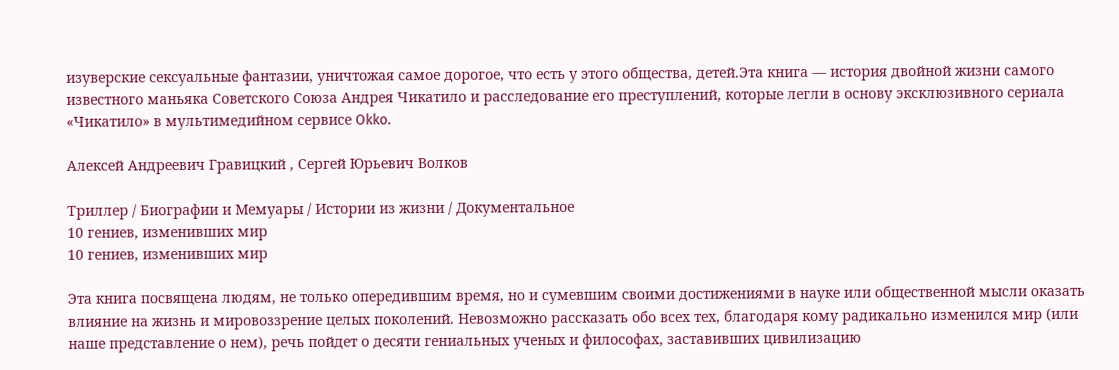изуверские сексуальные фантазии, уничтожая самое дорогое, что есть у этого общества, детей.Эта книга — история двойной жизни самого известного маньяка Советского Союза Андрея Чикатило и расследование его преступлений, которые легли в основу эксклюзивного сериала «Чикатило» в мультимедийном сервисе Okko.

Алексей Андреевич Гравицкий , Сергей Юрьевич Волков

Триллер / Биографии и Мемуары / Истории из жизни / Документальное
10 гениев, изменивших мир
10 гениев, изменивших мир

Эта книга посвящена людям, не только опередившим время, но и сумевшим своими достижениями в науке или общественной мысли оказать влияние на жизнь и мировоззрение целых поколений. Невозможно рассказать обо всех тех, благодаря кому радикально изменился мир (или наше представление о нем), речь пойдет о десяти гениальных ученых и философах, заставивших цивилизацию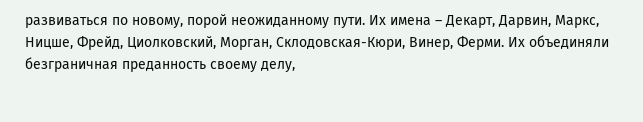развиваться по новому, порой неожиданному пути. Их имена – Декарт, Дарвин, Маркс, Ницше, Фрейд, Циолковский, Морган, Склодовская-Кюри, Винер, Ферми. Их объединяли безграничная преданность своему делу,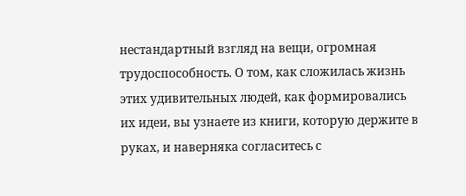нестандартный взгляд на вещи, огромная трудоспособность. О том, как сложилась жизнь этих удивительных людей, как формировались их идеи, вы узнаете из книги, которую держите в руках, и наверняка согласитесь с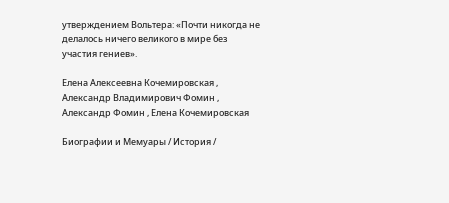утверждением Вольтера: «Почти никогда не делалось ничего великого в мире без участия гениев».

Елена Алексеевна Кочемировская , Александр Владимирович Фомин , Александр Фомин , Елена Кочемировская

Биографии и Мемуары / История /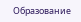Образование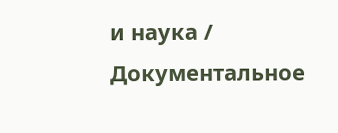и наука / Документальное